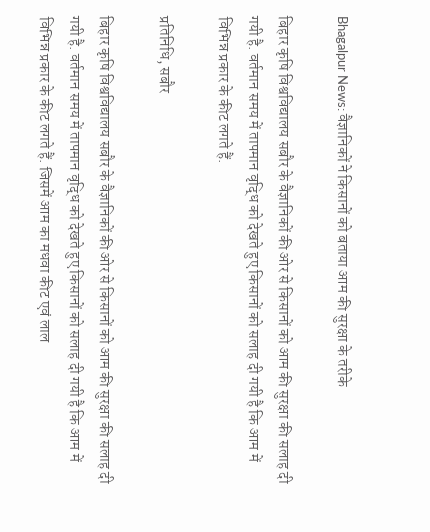Bhagalpur News: वैज्ञानिकों ने किसानों को बताया आम की सुरक्षा के तरीके

बिहार कृषि विश्वविद्यालय सबौर के वैज्ञानिकों की ओर से किसानों को आम की सुरक्षा की सलाह दी गयी है. वर्तमान समय में तापमान वृद्धि को देखते हुए किसानों को सलाह दी गयी है कि आम में विभिन्न प्रकार के कीट लगते हैं.

प्रतिनिधि, सबौर

बिहार कृषि विश्वविद्यालय सबौर के वैज्ञानिकों की ओर से किसानों को आम की सुरक्षा की सलाह दी गयी है. वर्तमान समय में तापमान वृद्धि को देखते हुए किसानों को सलाह दी गयी है कि आम में विभिन्न प्रकार के कीट लगते हैं. जिसमें आम का मधवा कीट एवं लाल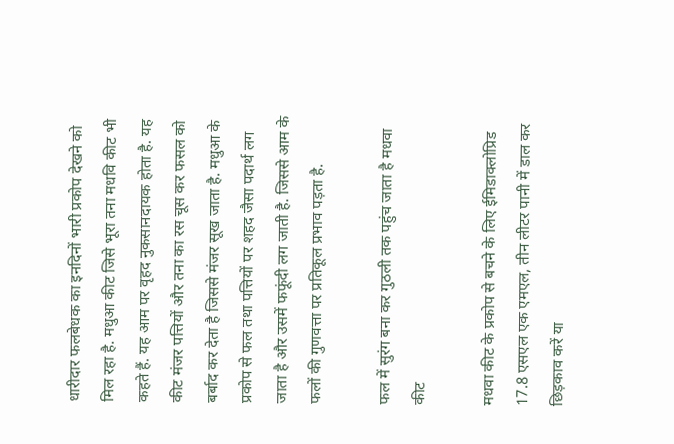धारीदार फलबेधक का इनदिनों भारी प्रकोप देखने को मिल रहा है. मधुआ कीट जिसे भूरा तना मधवि कीट भी कहते हैं. यह आम पर वृहद नुकसानदायक होता है. यह कीट मंजर पत्तियों और तना का रस चूस कर फसल को बर्बाद कर देता है जिससे मंजर सूख जाता है. मधुआ के प्रकोप से फल तथा पत्तियों पर शहद जैसा पदार्थ लग जाता है और उसमें फफूंदी लग जाती है. जिससे आम के फलों की गुणवत्ता पर प्रतिकूल प्रभाव पड़ता है.

फल में सुरंग बना कर गुठली तक पहुंच जाता है मधवा कीट

मधवा कीट के प्रकोप से बचने के लिए ईमिडाक्लोप्रिड 17.8 एसएल एक एमएल, तीन लीटर पानी में डाल कर छिड़काव करें या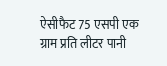ऐसीफैट 75 एसपी एक ग्राम प्रति लीटर पानी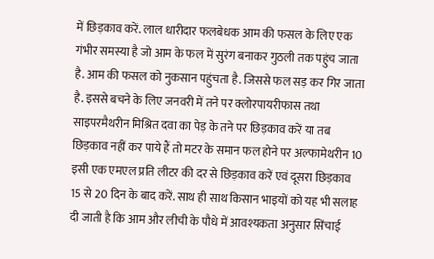में छिड़काव करें. लाल धारीदार फलबेधक आम की फसल के लिए एक गंभीर समस्या है जो आम के फल में सुरंग बनाकर गुठली तक पहुंच जाता है. आम की फसल को नुकसान पहुंचता है. जिससे फल सड़ कर गिर जाता है. इससे बचने के लिए जनवरी में तने पर क्लोरपायरीफास तथा साइपरमैथरीन मिश्रित दवा का पेड़ के तने पर छिड़काव करें या तब छिड़काव नहीं कर पाये हैं तो मटर के समान फल होने पर अल्फामेथरीन 10 इसी एक एमएल प्रति लीटर की दर से छिड़काव करें एवं दूसरा छिड़काव 15 से 20 दिन के बाद करें. साथ ही साथ किसान भाइयों को यह भी सलाह दी जाती है कि आम और लीची के पौधे में आवश्यकता अनुसार सिंचाई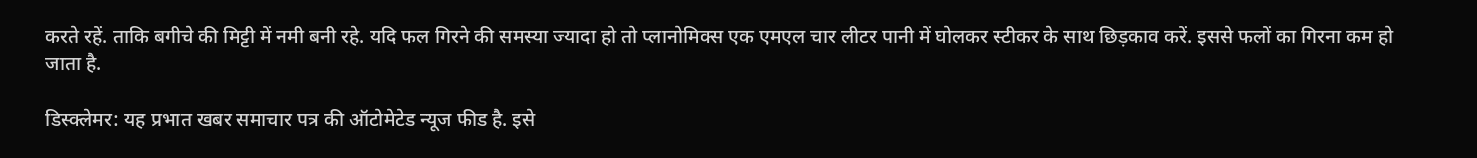करते रहें. ताकि बगीचे की मिट्टी में नमी बनी रहे. यदि फल गिरने की समस्या ज्यादा हो तो प्लानोमिक्स एक एमएल चार लीटर पानी में घोलकर स्टीकर के साथ छिड़काव करें. इससे फलों का गिरना कम हो जाता है.

डिस्क्लेमर: यह प्रभात खबर समाचार पत्र की ऑटोमेटेड न्यूज फीड है. इसे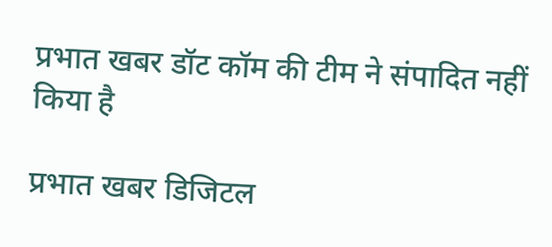प्रभात खबर डॉट कॉम की टीम ने संपादित नहीं किया है

प्रभात खबर डिजिटल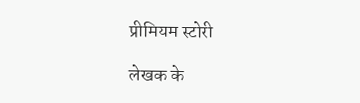प्रीमियम स्टोरी

लेखक के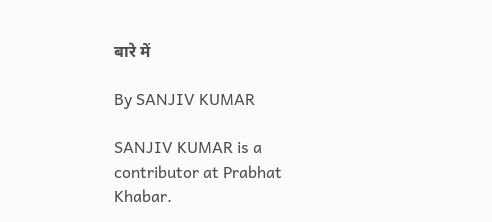बारे में

By SANJIV KUMAR

SANJIV KUMAR is a contributor at Prabhat Khabar.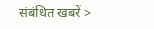संबंधित खबरें >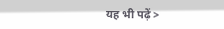यह भी पढ़ें >